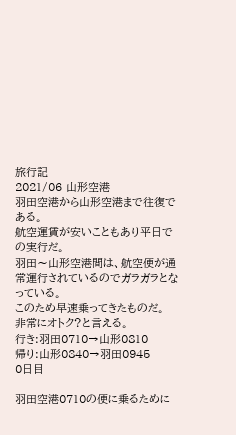旅行記
2021/06 山形空港
羽田空港から山形空港まで往復である。
航空運賃が安いこともあり平日での実行だ。
羽田〜山形空港間は、航空便が通常運行されているのでガラガラとなっている。
このため早速乗ってきたものだ。
非常にオトク?と言える。
行き:羽田0710→山形0810
帰り:山形0840→羽田0945
0日目

羽田空港0710の便に乗るために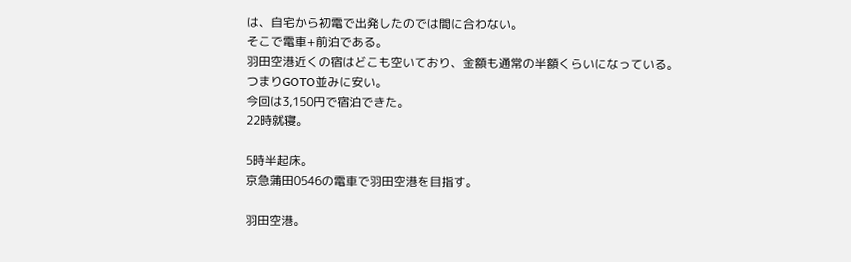は、自宅から初電で出発したのでは間に合わない。
そこで電車+前泊である。
羽田空港近くの宿はどこも空いており、金額も通常の半額くらいになっている。
つまりGOTO並みに安い。
今回は3,150円で宿泊できた。
22時就寝。

5時半起床。
京急蒲田0546の電車で羽田空港を目指す。

羽田空港。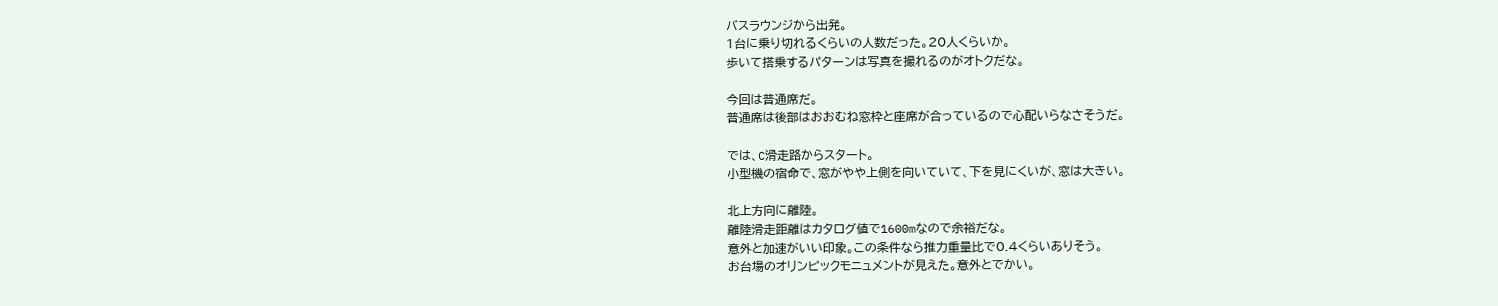バスラウンジから出発。
1台に乗り切れるくらいの人数だった。20人くらいか。
歩いて搭乗するパターンは写真を撮れるのがオトクだな。

今回は普通席だ。
普通席は後部はおおむね窓枠と座席が合っているので心配いらなさそうだ。

では、C滑走路からスタート。
小型機の宿命で、窓がやや上側を向いていて、下を見にくいが、窓は大きい。

北上方向に離陸。
離陸滑走距離はカタログ値で1600mなので余裕だな。
意外と加速がいい印象。この条件なら推力重量比で0.4くらいありそう。
お台場のオリンピックモニュメントが見えた。意外とでかい。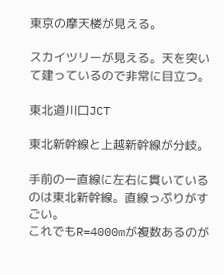東京の摩天楼が見える。

スカイツリーが見える。天を突いて建っているので非常に目立つ。

東北道川口JCT

東北新幹線と上越新幹線が分岐。

手前の一直線に左右に貫いているのは東北新幹線。直線っぷりがすごい。
これでもR=4000mが複数あるのが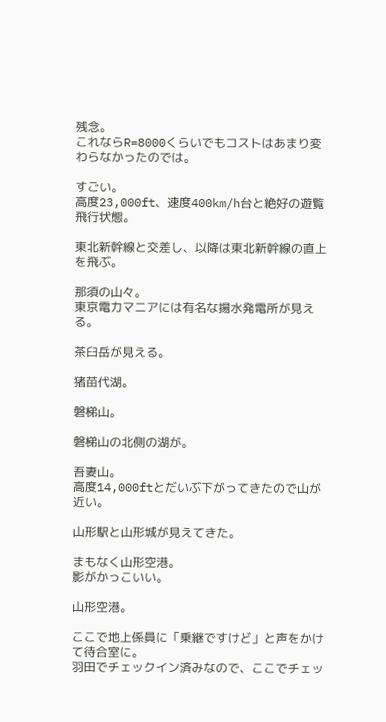残念。
これならR=8000くらいでもコストはあまり変わらなかったのでは。

すごい。
高度23,000ft、速度400km/h台と絶好の遊覧飛行状態。

東北新幹線と交差し、以降は東北新幹線の直上を飛ぶ。

那須の山々。
東京電力マニアには有名な揚水発電所が見える。

茶臼岳が見える。

猪苗代湖。

磐梯山。

磐梯山の北側の湖が。

吾妻山。
高度14,000ftとだいぶ下がってきたので山が近い。

山形駅と山形城が見えてきた。

まもなく山形空港。
影がかっこいい。

山形空港。

ここで地上係員に「乗継ですけど」と声をかけて待合室に。
羽田でチェックイン済みなので、ここでチェッ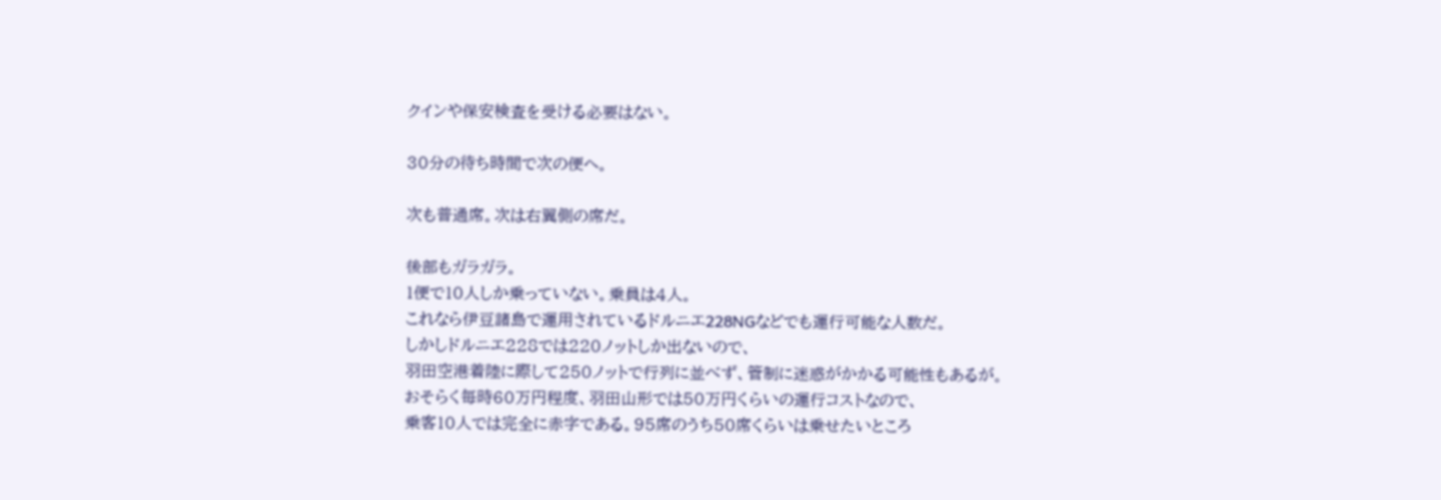クインや保安検査を受ける必要はない。

30分の待ち時間で次の便へ。

次も普通席。次は右翼側の席だ。

後部もガラガラ。
1便で10人しか乗っていない。乗員は4人。
これなら伊豆諸島で運用されているドルニエ228NGなどでも運行可能な人数だ。
しかしドルニエ228では220ノットしか出ないので、
羽田空港着陸に際して250ノットで行列に並べず、管制に迷惑がかかる可能性もあるが。
おそらく毎時60万円程度、羽田山形では50万円くらいの運行コストなので、
乗客10人では完全に赤字である。95席のうち50席くらいは乗せたいところ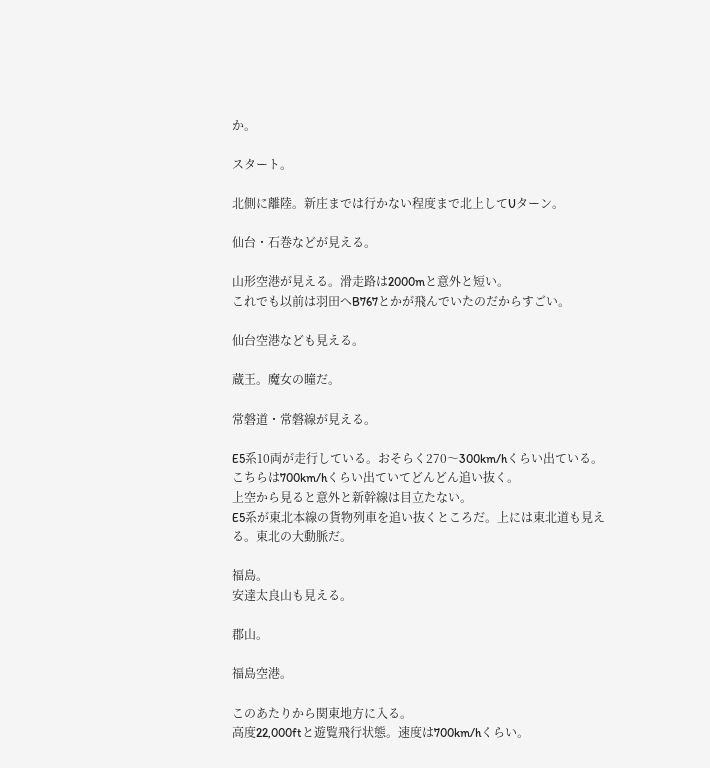か。

スタート。

北側に離陸。新庄までは行かない程度まで北上してUターン。

仙台・石巻などが見える。

山形空港が見える。滑走路は2000mと意外と短い。
これでも以前は羽田へB767とかが飛んでいたのだからすごい。

仙台空港なども見える。

蔵王。魔女の瞳だ。

常磐道・常磐線が見える。

E5系10両が走行している。おそらく270〜300km/hくらい出ている。
こちらは700km/hくらい出ていてどんどん追い抜く。
上空から見ると意外と新幹線は目立たない。
E5系が東北本線の貨物列車を追い抜くところだ。上には東北道も見える。東北の大動脈だ。

福島。
安達太良山も見える。

郡山。

福島空港。

このあたりから関東地方に入る。
高度22,000ftと遊覧飛行状態。速度は700km/hくらい。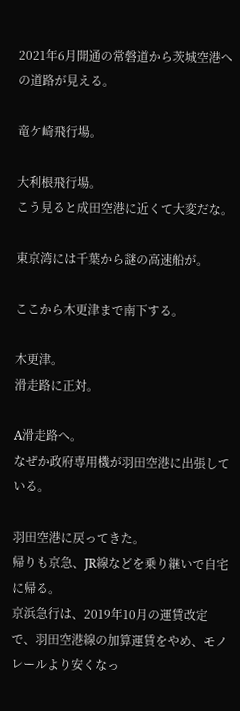2021年6月開通の常磐道から茨城空港への道路が見える。

竜ケ崎飛行場。

大利根飛行場。
こう見ると成田空港に近くて大変だな。

東京湾には千葉から謎の高速船が。

ここから木更津まで南下する。

木更津。
滑走路に正対。

A滑走路へ。
なぜか政府専用機が羽田空港に出張している。

羽田空港に戻ってきた。
帰りも京急、JR線などを乗り継いで自宅に帰る。
京浜急行は、2019年10月の運賃改定で、羽田空港線の加算運賃をやめ、モノレールより安くなっ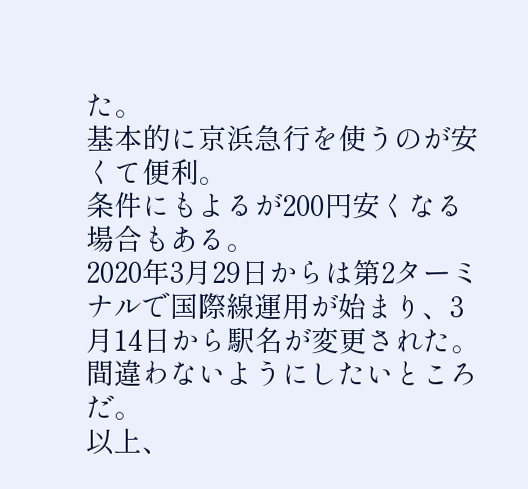た。
基本的に京浜急行を使うのが安くて便利。
条件にもよるが200円安くなる場合もある。
2020年3月29日からは第2ターミナルで国際線運用が始まり、3月14日から駅名が変更された。
間違わないようにしたいところだ。
以上、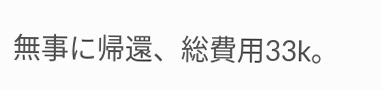無事に帰還、総費用33k。